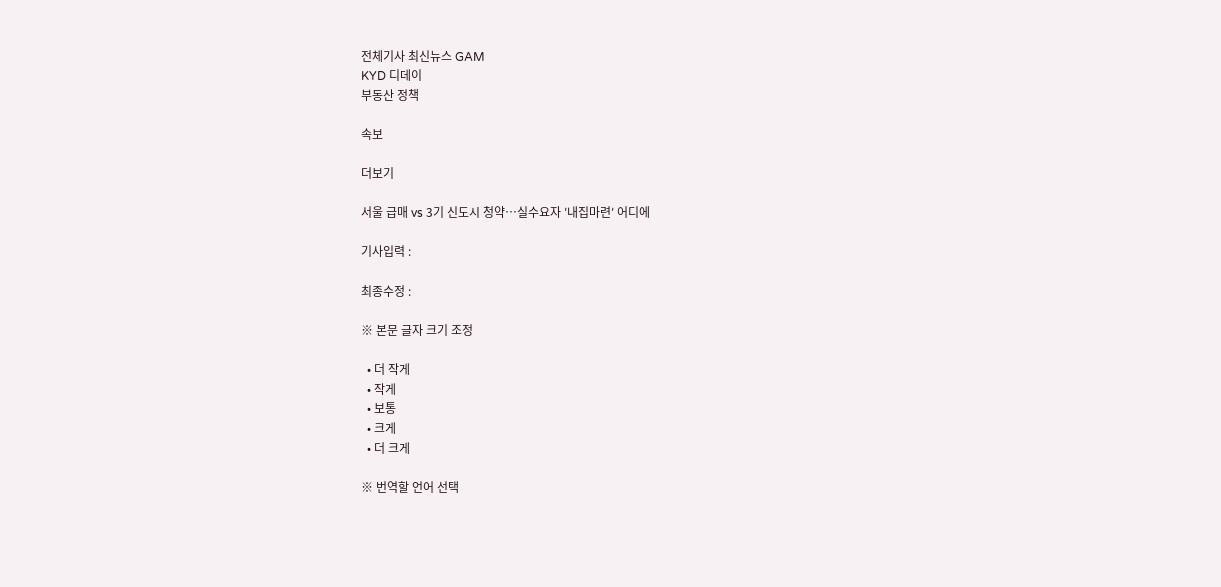전체기사 최신뉴스 GAM
KYD 디데이
부동산 정책

속보

더보기

서울 급매 vs 3기 신도시 청약…실수요자 ′내집마련′ 어디에

기사입력 :

최종수정 :

※ 본문 글자 크기 조정

  • 더 작게
  • 작게
  • 보통
  • 크게
  • 더 크게

※ 번역할 언어 선택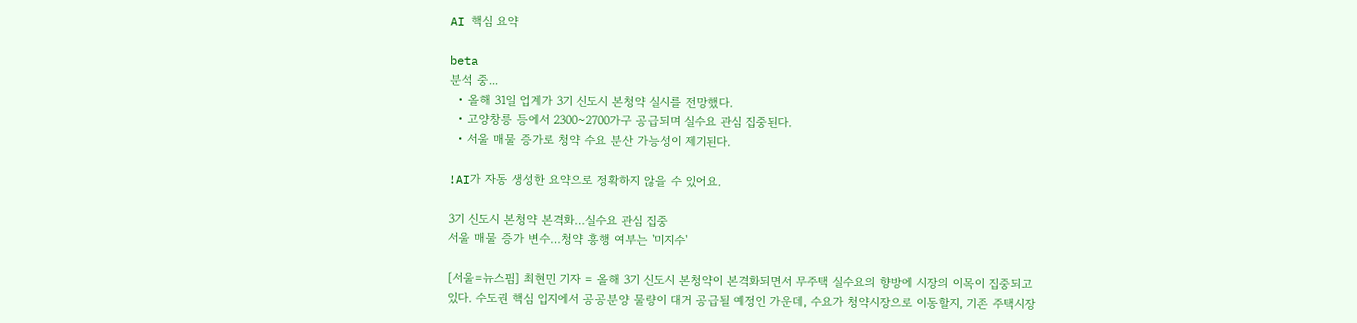AI 핵심 요약

beta
분석 중...
  • 올해 31일 업계가 3기 신도시 본청약 실시를 전망했다.
  • 고양창릉 등에서 2300~2700가구 공급되며 실수요 관심 집중된다.
  • 서울 매물 증가로 청약 수요 분산 가능성이 제기된다.

!AI가 자동 생성한 요약으로 정확하지 않을 수 있어요.

3기 신도시 본청약 본격화…실수요 관심 집중
서울 매물 증가 변수…청약 흥행 여부는 '미지수'

[서울=뉴스핌] 최현민 기자 = 올해 3기 신도시 본청약이 본격화되면서 무주택 실수요의 향방에 시장의 이목이 집중되고 있다. 수도권 핵심 입지에서 공공분양 물량이 대거 공급될 예정인 가운데, 수요가 청약시장으로 이동할지, 기존 주택시장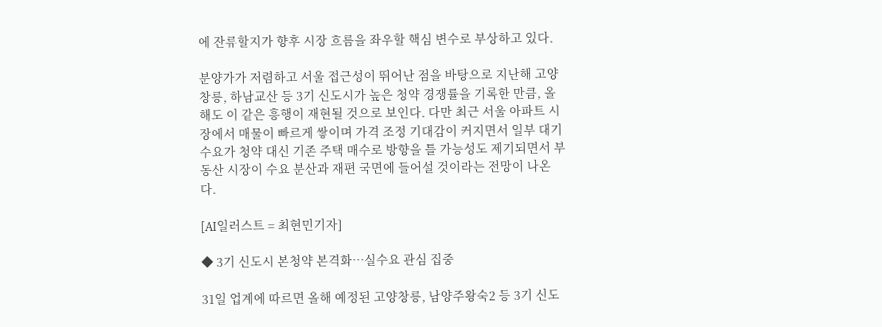에 잔류할지가 향후 시장 흐름을 좌우할 핵심 변수로 부상하고 있다.

분양가가 저렴하고 서울 접근성이 뛰어난 점을 바탕으로 지난해 고양창릉, 하남교산 등 3기 신도시가 높은 청약 경쟁률을 기록한 만큼, 올해도 이 같은 흥행이 재현될 것으로 보인다. 다만 최근 서울 아파트 시장에서 매물이 빠르게 쌓이며 가격 조정 기대감이 커지면서 일부 대기 수요가 청약 대신 기존 주택 매수로 방향을 틀 가능성도 제기되면서 부동산 시장이 수요 분산과 재편 국면에 들어설 것이라는 전망이 나온다.

[AI일러스트 = 최현민기자]

◆ 3기 신도시 본청약 본격화…실수요 관심 집중

31일 업계에 따르면 올해 예정된 고양창릉, 남양주왕숙2 등 3기 신도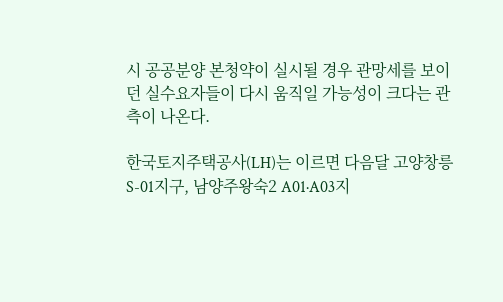시 공공분양 본청약이 실시될 경우 관망세를 보이던 실수요자들이 다시 움직일 가능성이 크다는 관측이 나온다.

한국토지주택공사(LH)는 이르면 다음달 고양창릉 S-01지구, 남양주왕숙2 A01·A03지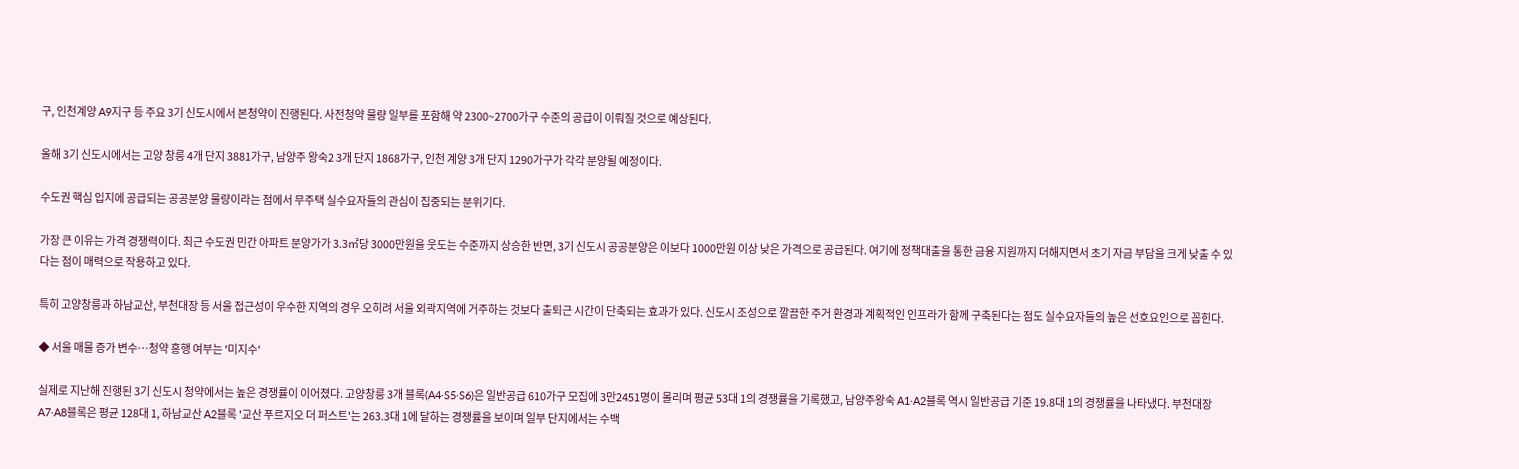구, 인천계양 A9지구 등 주요 3기 신도시에서 본청약이 진행된다. 사전청약 물량 일부를 포함해 약 2300~2700가구 수준의 공급이 이뤄질 것으로 예상된다.

올해 3기 신도시에서는 고양 창릉 4개 단지 3881가구, 남양주 왕숙2 3개 단지 1868가구, 인천 계양 3개 단지 1290가구가 각각 분양될 예정이다.

수도권 핵심 입지에 공급되는 공공분양 물량이라는 점에서 무주택 실수요자들의 관심이 집중되는 분위기다.

가장 큰 이유는 가격 경쟁력이다. 최근 수도권 민간 아파트 분양가가 3.3㎡당 3000만원을 웃도는 수준까지 상승한 반면, 3기 신도시 공공분양은 이보다 1000만원 이상 낮은 가격으로 공급된다. 여기에 정책대출을 통한 금융 지원까지 더해지면서 초기 자금 부담을 크게 낮출 수 있다는 점이 매력으로 작용하고 있다.

특히 고양창릉과 하남교산, 부천대장 등 서울 접근성이 우수한 지역의 경우 오히려 서울 외곽지역에 거주하는 것보다 출퇴근 시간이 단축되는 효과가 있다. 신도시 조성으로 깔끔한 주거 환경과 계획적인 인프라가 함께 구축된다는 점도 실수요자들의 높은 선호요인으로 꼽힌다.

◆ 서울 매물 증가 변수…청약 흥행 여부는 '미지수'

실제로 지난해 진행된 3기 신도시 청약에서는 높은 경쟁률이 이어졌다. 고양창릉 3개 블록(A4·S5·S6)은 일반공급 610가구 모집에 3만2451명이 몰리며 평균 53대 1의 경쟁률을 기록했고, 남양주왕숙 A1·A2블록 역시 일반공급 기준 19.8대 1의 경쟁률을 나타냈다. 부천대장 A7·A8블록은 평균 128대 1, 하남교산 A2블록 '교산 푸르지오 더 퍼스트'는 263.3대 1에 달하는 경쟁률을 보이며 일부 단지에서는 수백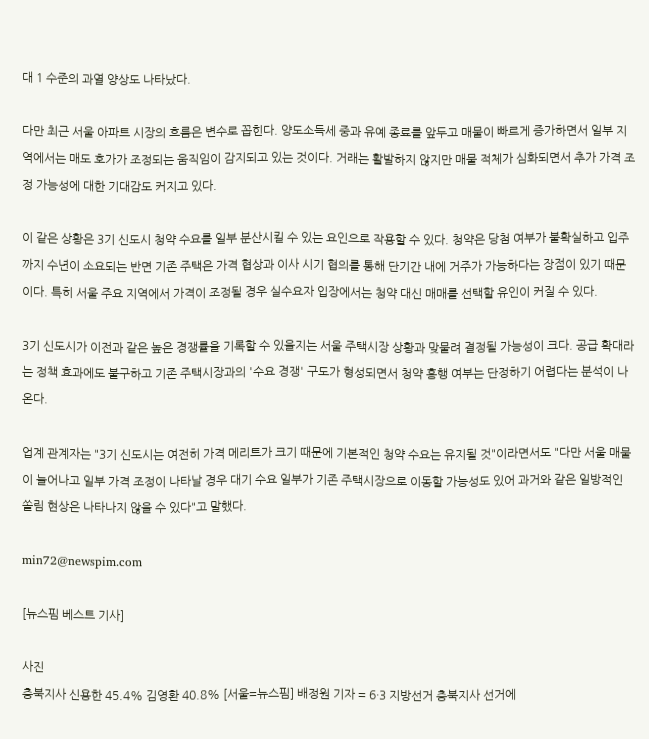대 1 수준의 과열 양상도 나타났다.

다만 최근 서울 아파트 시장의 흐름은 변수로 꼽힌다. 양도소득세 중과 유예 종료를 앞두고 매물이 빠르게 증가하면서 일부 지역에서는 매도 호가가 조정되는 움직임이 감지되고 있는 것이다. 거래는 활발하지 않지만 매물 적체가 심화되면서 추가 가격 조정 가능성에 대한 기대감도 커지고 있다.

이 같은 상황은 3기 신도시 청약 수요를 일부 분산시킬 수 있는 요인으로 작용할 수 있다. 청약은 당첨 여부가 불확실하고 입주까지 수년이 소요되는 반면 기존 주택은 가격 협상과 이사 시기 협의를 통해 단기간 내에 거주가 가능하다는 장점이 있기 때문이다. 특히 서울 주요 지역에서 가격이 조정될 경우 실수요자 입장에서는 청약 대신 매매를 선택할 유인이 커질 수 있다.

3기 신도시가 이전과 같은 높은 경쟁률을 기록할 수 있을지는 서울 주택시장 상황과 맞물려 결정될 가능성이 크다. 공급 확대라는 정책 효과에도 불구하고 기존 주택시장과의 '수요 경쟁' 구도가 형성되면서 청약 흥행 여부는 단정하기 어렵다는 분석이 나온다.

업계 관계자는 "3기 신도시는 여전히 가격 메리트가 크기 때문에 기본적인 청약 수요는 유지될 것"이라면서도 "다만 서울 매물이 늘어나고 일부 가격 조정이 나타날 경우 대기 수요 일부가 기존 주택시장으로 이동할 가능성도 있어 과거와 같은 일방적인 쏠림 현상은 나타나지 않을 수 있다"고 말했다.

min72@newspim.com

[뉴스핌 베스트 기사]

사진
충북지사 신용한 45.4% 김영환 40.8% [서울=뉴스핌] 배정원 기자 = 6·3 지방선거 충북지사 선거에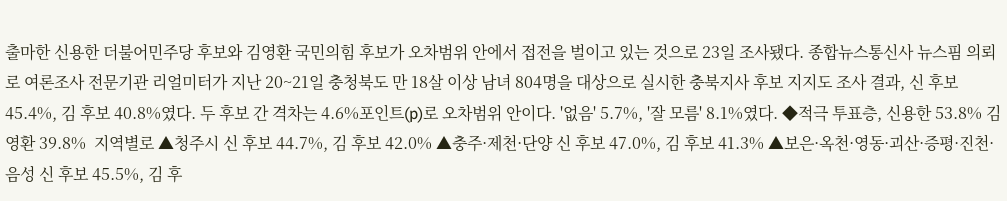출마한 신용한 더불어민주당 후보와 김영환 국민의힘 후보가 오차범위 안에서 접전을 벌이고 있는 것으로 23일 조사됐다. 종합뉴스통신사 뉴스핌 의뢰로 여론조사 전문기관 리얼미터가 지난 20~21일 충청북도 만 18살 이상 남녀 804명을 대상으로 실시한 충북지사 후보 지지도 조사 결과, 신 후보 45.4%, 김 후보 40.8%였다. 두 후보 간 격차는 4.6%포인트(p)로 오차범위 안이다. '없음' 5.7%, '잘 모름' 8.1%였다. ◆적극 투표층, 신용한 53.8% 김영환 39.8%  지역별로 ▲청주시 신 후보 44.7%, 김 후보 42.0% ▲충주·제천·단양 신 후보 47.0%, 김 후보 41.3% ▲보은·옥천·영동·괴산·증평·진천·음성 신 후보 45.5%, 김 후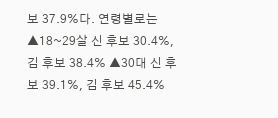보 37.9%다. 연령별로는 ▲18~29살 신 후보 30.4%, 김 후보 38.4% ▲30대 신 후보 39.1%, 김 후보 45.4%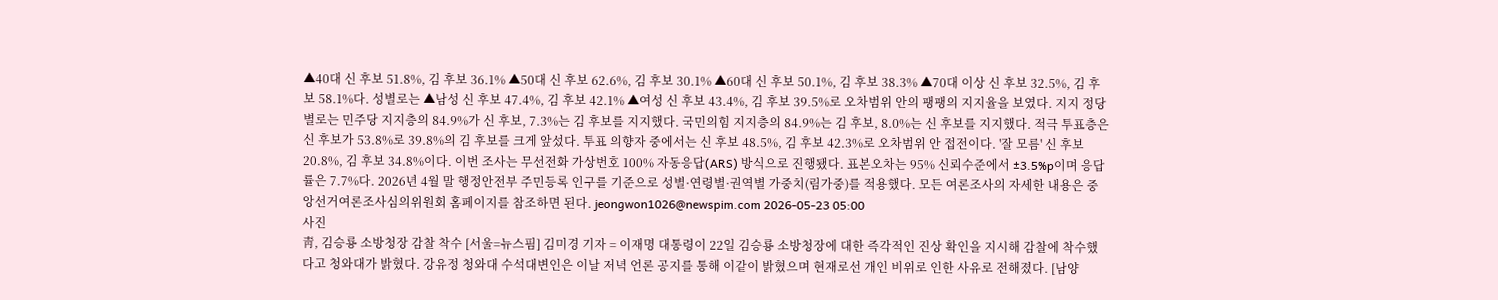▲40대 신 후보 51.8%, 김 후보 36.1% ▲50대 신 후보 62.6%, 김 후보 30.1% ▲60대 신 후보 50.1%, 김 후보 38.3% ▲70대 이상 신 후보 32.5%, 김 후보 58.1%다. 성별로는 ▲남성 신 후보 47.4%, 김 후보 42.1% ▲여성 신 후보 43.4%, 김 후보 39.5%로 오차범위 안의 팽팽의 지지율을 보였다. 지지 정당별로는 민주당 지지층의 84.9%가 신 후보, 7.3%는 김 후보를 지지했다. 국민의힘 지지층의 84.9%는 김 후보, 8.0%는 신 후보를 지지했다. 적극 투표층은 신 후보가 53.8%로 39.8%의 김 후보를 크게 앞섰다. 투표 의향자 중에서는 신 후보 48.5%, 김 후보 42.3%로 오차범위 안 접전이다. '잘 모름' 신 후보 20.8%, 김 후보 34.8%이다. 이번 조사는 무선전화 가상번호 100% 자동응답(ARS) 방식으로 진행됐다. 표본오차는 95% 신뢰수준에서 ±3.5%p이며 응답률은 7.7%다. 2026년 4월 말 행정안전부 주민등록 인구를 기준으로 성별·연령별·권역별 가중치(림가중)를 적용했다. 모든 여론조사의 자세한 내용은 중앙선거여론조사심의위원회 홈페이지를 참조하면 된다. jeongwon1026@newspim.com 2026-05-23 05:00
사진
靑, 김승룡 소방청장 감찰 착수 [서울=뉴스핌] 김미경 기자 = 이재명 대통령이 22일 김승룡 소방청장에 대한 즉각적인 진상 확인을 지시해 감찰에 착수했다고 청와대가 밝혔다. 강유정 청와대 수석대변인은 이날 저녁 언론 공지를 통해 이같이 밝혔으며 현재로선 개인 비위로 인한 사유로 전해졌다. [남양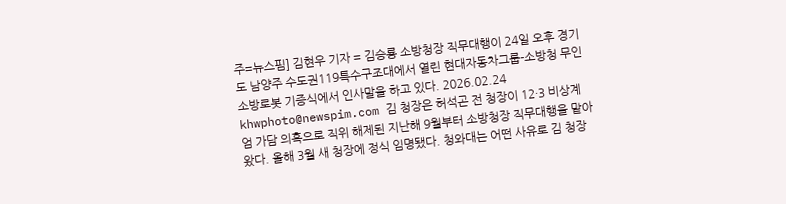주=뉴스핌] 김현우 기자 = 김승룡 소방청장 직무대행이 24일 오후 경기도 남양주 수도권119특수구조대에서 열린 현대자동차그룹-소방청 무인소방로봇 기증식에서 인사말을 하고 있다. 2026.02.24 khwphoto@newspim.com 김 청장은 허석곤 전 청장이 12·3 비상계엄 가담 의혹으로 직위 해제된 지난해 9월부터 소방청장 직무대행을 맡아왔다. 올해 3월 새 청장에 정식 임명됐다. 청와대는 어떤 사유로 김 청장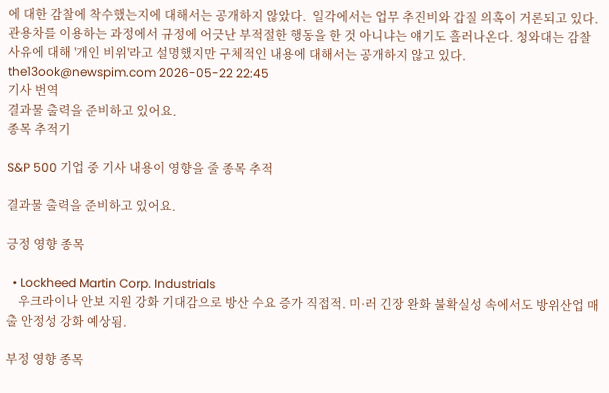에 대한 감찰에 착수했는지에 대해서는 공개하지 않았다.  일각에서는 업무 추진비와 갑질 의혹이 거론되고 있다. 관용차를 이용하는 과정에서 규정에 어긋난 부적절한 행동을 한 것 아니냐는 얘기도 흘러나온다. 청와대는 감찰 사유에 대해 '개인 비위'라고 설명했지만 구체적인 내용에 대해서는 공개하지 않고 있다. the13ook@newspim.com 2026-05-22 22:45
기사 번역
결과물 출력을 준비하고 있어요.
종목 추적기

S&P 500 기업 중 기사 내용이 영향을 줄 종목 추적

결과물 출력을 준비하고 있어요.

긍정 영향 종목

  • Lockheed Martin Corp. Industrials
    우크라이나 안보 지원 강화 기대감으로 방산 수요 증가 직접적. 미·러 긴장 완화 불확실성 속에서도 방위산업 매출 안정성 강화 예상됨.

부정 영향 종목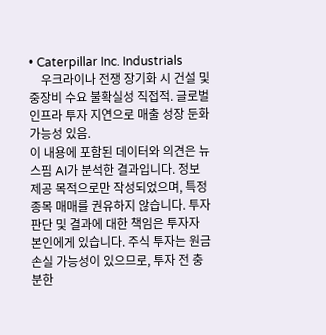• Caterpillar Inc. Industrials
    우크라이나 전쟁 장기화 시 건설 및 중장비 수요 불확실성 직접적. 글로벌 인프라 투자 지연으로 매출 성장 둔화 가능성 있음.
이 내용에 포함된 데이터와 의견은 뉴스핌 AI가 분석한 결과입니다. 정보 제공 목적으로만 작성되었으며, 특정 종목 매매를 권유하지 않습니다. 투자 판단 및 결과에 대한 책임은 투자자 본인에게 있습니다. 주식 투자는 원금 손실 가능성이 있으므로, 투자 전 충분한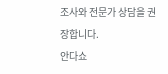조사와 전문가 상담을 권장합니다.
안다쇼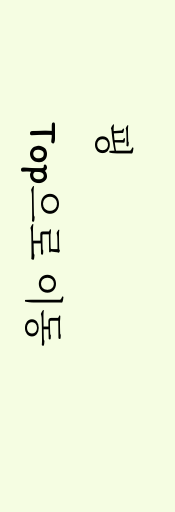핑
Top으로 이동